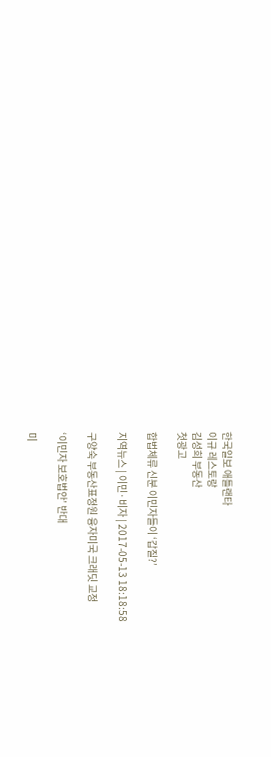한국일보 애틀랜타
이규 레스토랑
김성희 부동산
첫광고

합법체류 신분 이민자들이 ‘갑질?’

지역뉴스 | 이민·비자 | 2017-05-13 18:18:58

구양숙 부동산표정원 융자미국 크래딧 교정

‘이민자 보호법안’ 반대

미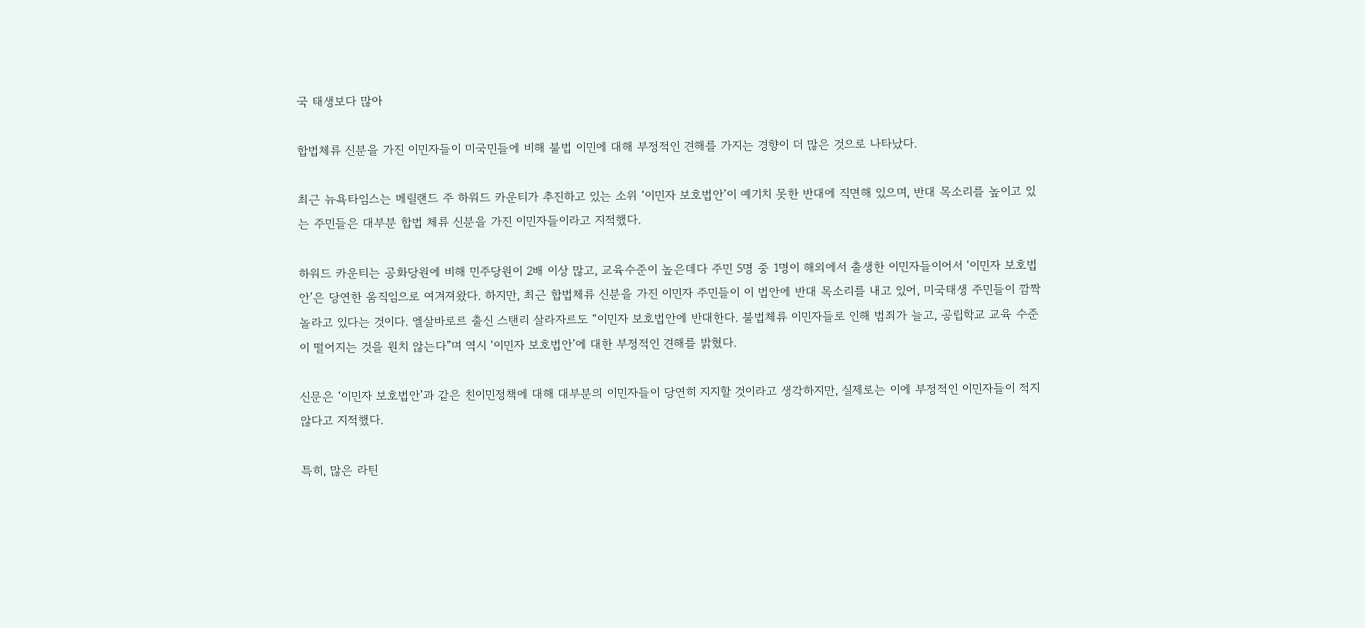국 태생보다 많아

합법체류 신분을 가진 이민자들이 미국민들에 비해 불법 이민에 대해 부정적인 견해를 가지는 경향이 더 많은 것으로 나타났다.

최근 뉴욕타임스는 메릴랜드 주 하워드 카운티가 추진하고 있는 소위 ‘이민자 보호법안’이 예기치 못한 반대에 직면해 있으며, 반대 목소리를 높이고 있는 주민들은 대부분 합법 체류 신분을 가진 이민자들이라고 지적했다.

하워드 카운티는 공화당원에 비해 민주당원이 2배 이상 많고, 교육수준이 높은데다 주민 5명 중 1명이 해외에서 출생한 이민자들이어서 ‘이민자 보호법안’은 당연한 움직임으로 여겨져왔다. 하지만, 최근 합법체류 신분을 가진 이민자 주민들이 이 법안에 반대 목소리를 내고 있어, 미국태생 주민들이 깜짝 놀라고 있다는 것이다. 엘살바로르 출신 스탠리 살라자르도 “이민자 보호법안에 반대한다. 불법체류 이민자들로 인해 범죄가 늘고, 공립학교 교육 수준이 떨어지는 것을 원치 않는다”며 역시 ‘이민자 보호법안’에 대한 부정적인 견해를 밝혔다.

신문은 ‘이민자 보호법안’과 같은 친이민정책에 대해 대부분의 이민자들이 당연히 지지할 것이라고 생각하지만, 실제로는 이에 부정적인 이민자들이 적지 않다고 지적했다.

특히, 많은 라틴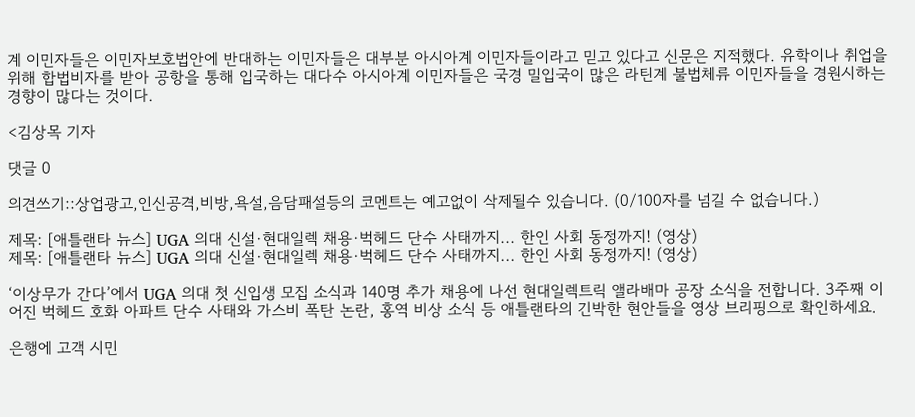계 이민자들은 이민자보호법안에 반대하는 이민자들은 대부분 아시아계 이민자들이라고 믿고 있다고 신문은 지적했다. 유학이나 취업을 위해 합법비자를 받아 공항을 통해 입국하는 대다수 아시아계 이민자들은 국경 밀입국이 많은 라틴계 불법체류 이민자들을 경원시하는 경향이 많다는 것이다.

<김상목 기자

댓글 0

의견쓰기::상업광고,인신공격,비방,욕설,음담패설등의 코멘트는 예고없이 삭제될수 있습니다. (0/100자를 넘길 수 없습니다.)

제목: [애틀랜타 뉴스] UGA 의대 신설·현대일렉 채용·벅헤드 단수 사태까지... 한인 사회 동정까지! (영상)
제목: [애틀랜타 뉴스] UGA 의대 신설·현대일렉 채용·벅헤드 단수 사태까지... 한인 사회 동정까지! (영상)

‘이상무가 간다’에서 UGA 의대 첫 신입생 모집 소식과 140명 추가 채용에 나선 현대일렉트릭 앨라배마 공장 소식을 전합니다. 3주째 이어진 벅헤드 호화 아파트 단수 사태와 가스비 폭탄 논란, 홍역 비상 소식 등 애틀랜타의 긴박한 현안들을 영상 브리핑으로 확인하세요.

은행에 고객 시민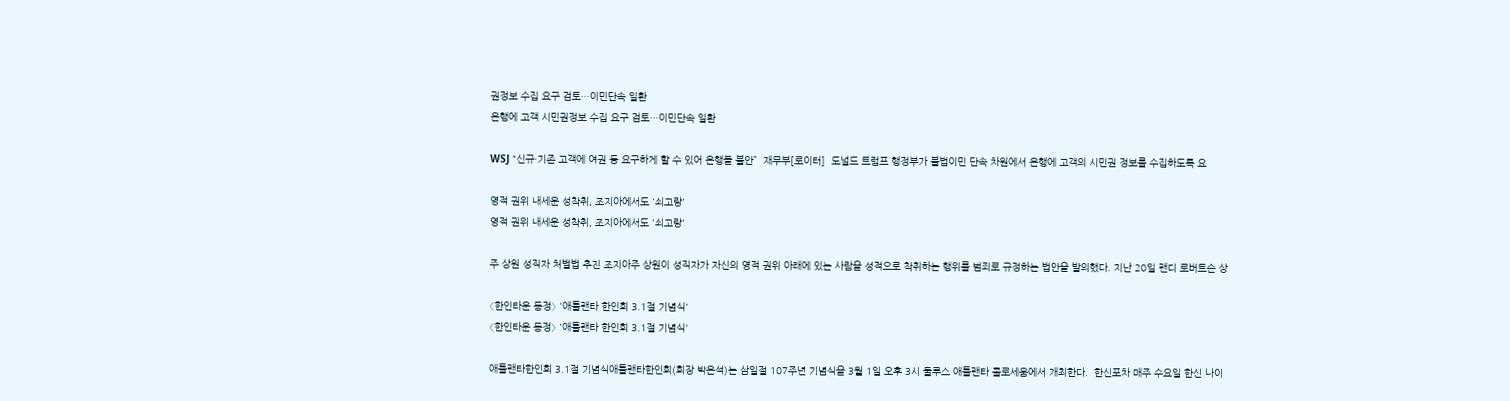권정보 수집 요구 검토…이민단속 일환
은행에 고객 시민권정보 수집 요구 검토…이민단속 일환

WSJ “신규·기존 고객에 여권 등 요구하게 할 수 있어 은행들 불안”  재무부[로이터]  도널드 트럼프 행정부가 불법이민 단속 차원에서 은행에 고객의 시민권 정보를 수집하도록 요

영적 권위 내세운 성착취, 조지아에서도 '쇠고랑'
영적 권위 내세운 성착취, 조지아에서도 '쇠고랑'

주 상원 성직자 처벌법 추진 조지아주 상원이 성직자가 자신의 영적 권위 아래에 있는 사람을 성적으로 착취하는 행위를 범죄로 규정하는 법안을 발의했다. 지난 20일 랜디 로버트슨 상

〈한인타운 동정〉 '애틀랜타 한인회 3.1절 기념식'
〈한인타운 동정〉 '애틀랜타 한인회 3.1절 기념식'

애틀랜타한인회 3.1절 기념식애틀랜타한인회(회장 박은석)는 삼일절 107주년 기념식을 3월 1일 오후 3시 둘루스 애틀랜타 콜로세움에서 개최한다.  한신포차 매주 수요일 한신 나이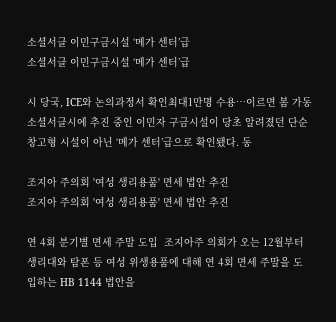소셜서클 이민구금시설 ‘메가 센터’급
소셜서클 이민구금시설 ‘메가 센터’급

시 당국, ICE와 논의과정서 확인최대1만명 수용…이르면 봄 가동 소셜서클시에 추진 중인 이민자 구금시설이 당초 알려졌던 단순 창고형 시설이 아닌 ‘메가 센터’급으로 확인됐다. 동

조지아 주의회 '여성 생리용품' 면세 법안 추진
조지아 주의회 '여성 생리용품' 면세 법안 추진

연 4회 분기별 면세 주말 도입  조지아주 의회가 오는 12월부터 생리대와 탐폰 등 여성 위생용품에 대해 연 4회 면세 주말을 도입하는 HB 1144 법안을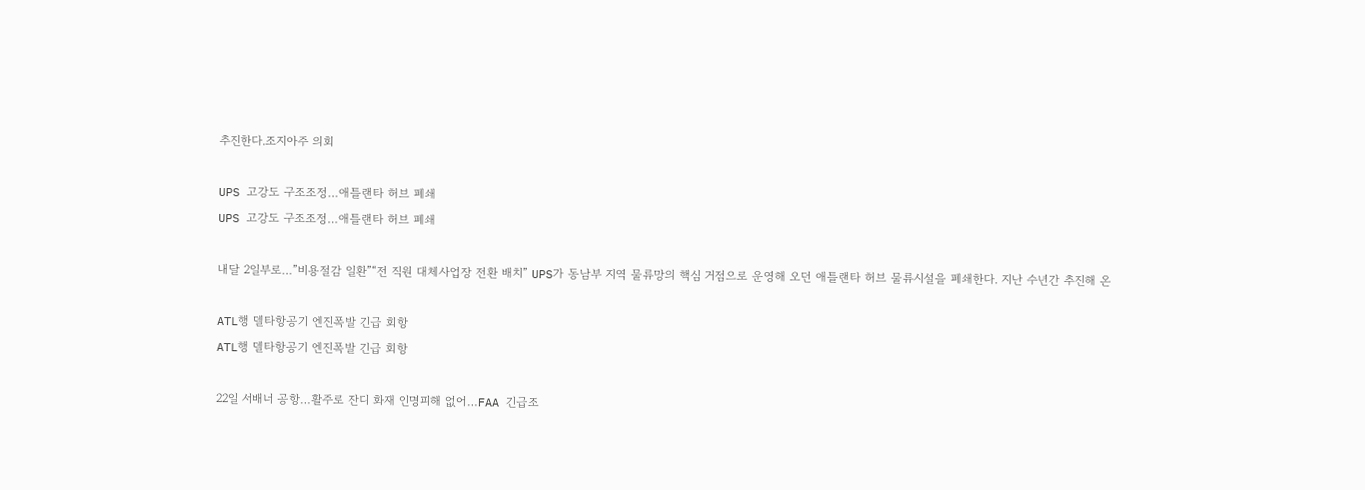추진한다.조지아주 의회

UPS 고강도 구조조정…애틀랜타 허브 폐쇄
UPS 고강도 구조조정…애틀랜타 허브 폐쇄

내달 2일부로…”비용절감 일환”“전 직원 대체사업장 전환 배치” UPS가 동남부 지역 물류망의 핵심 거점으로 운영해 오던 애틀랜타 허브 물류시설을 폐쇄한다. 지난 수년간 추진해 온

ATL행 델타항공기 엔진폭발 긴급 회항
ATL행 델타항공기 엔진폭발 긴급 회항

22일 서배너 공항…활주로 잔디 화재 인명피해 없어…FAA 긴급조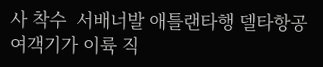사 착수  서배너발 애틀랜타행 델타항공 여객기가 이륙 직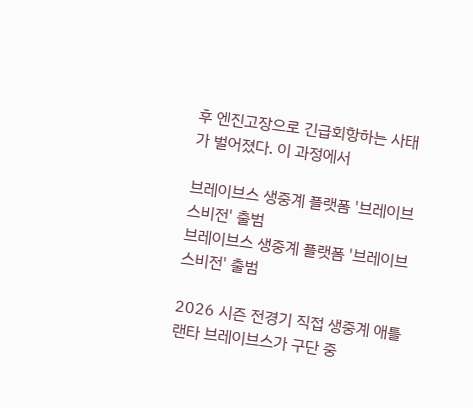후 엔진고장으로 긴급회항하는 사태가 벌어졌다. 이 과정에서

브레이브스 생중계 플랫폼 '브레이브스비전' 출범
브레이브스 생중계 플랫폼 '브레이브스비전' 출범

2026 시즌 전경기 직접 생중계 애틀랜타 브레이브스가 구단 중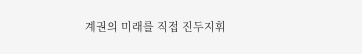계권의 미래를 직접 진두지휘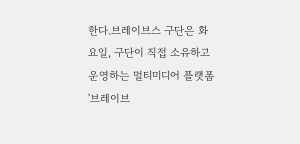한다.브레이브스 구단은 화요일, 구단이 직접 소유하고 운영하는 멀티미디어 플랫폼 '브레이브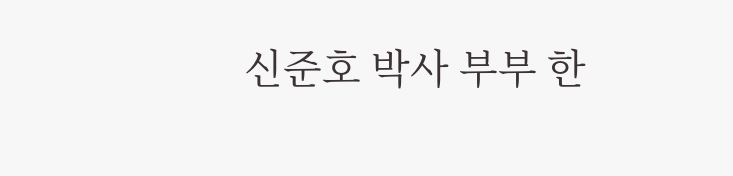신준호 박사 부부 한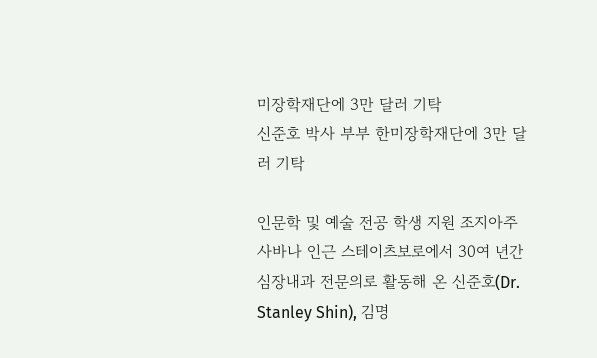미장학재단에 3만 달러 기탁
신준호 박사 부부 한미장학재단에 3만 달러 기탁

인문학 및 예술 전공 학생 지원 조지아주 사바나 인근 스테이츠보로에서 30여 년간 심장내과 전문의로 활동해 온 신준호(Dr. Stanley Shin), 김명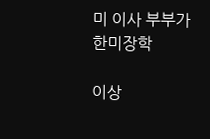미 이사 부부가 한미장학

이상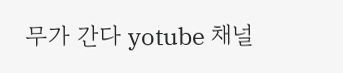무가 간다 yotube 채널